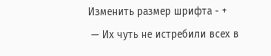Изменить размер шрифта - +
 — Их чуть не истребили всех в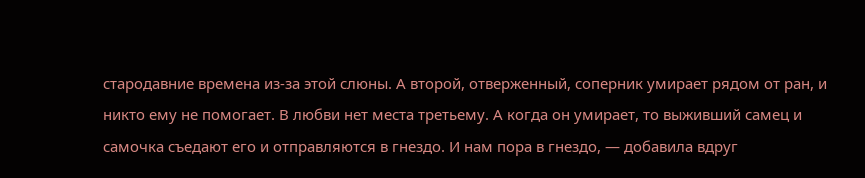стародавние времена из-за этой слюны. А второй, отверженный, соперник умирает рядом от ран, и никто ему не помогает. В любви нет места третьему. А когда он умирает, то выживший самец и самочка съедают его и отправляются в гнездо. И нам пора в гнездо, — добавила вдруг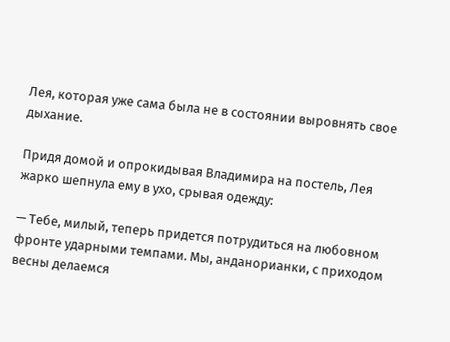Лея, которая уже сама была не в состоянии выровнять свое дыхание.

Придя домой и опрокидывая Владимира на постель, Лея жарко шепнула ему в ухо, срывая одежду:

— Тебе, милый, теперь придется потрудиться на любовном фронте ударными темпами. Мы, анданорианки, с приходом весны делаемся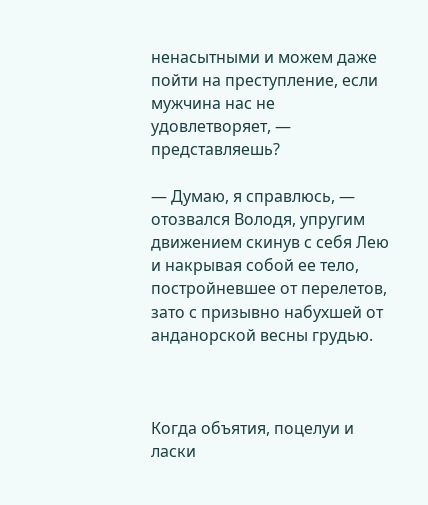ненасытными и можем даже пойти на преступление, если мужчина нас не удовлетворяет, — представляешь?

— Думаю, я справлюсь, — отозвался Володя, упругим движением скинув с себя Лею и накрывая собой ее тело, постройневшее от перелетов, зато с призывно набухшей от анданорской весны грудью.



Когда объятия, поцелуи и ласки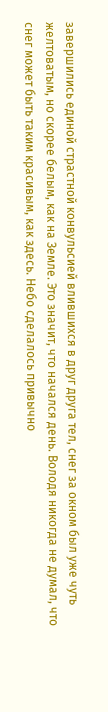завершились единой страстной конвульсией влившихся в друг друга тел, снег за окном был уже чуть желтоватым, но скорее белым, как на Земле. Это значит, что начался день. Володя никогда не думал, что снег может быть таким красивым, как здесь. Небо сделалось привычно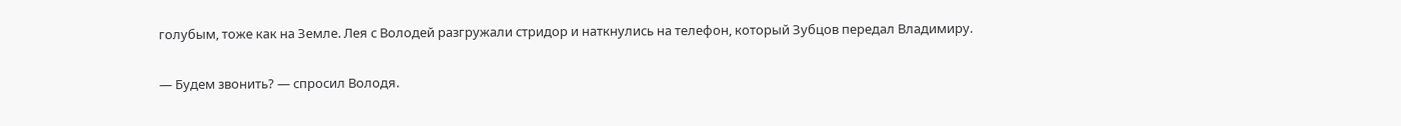голубым, тоже как на Земле. Лея с Володей разгружали стридор и наткнулись на телефон, который Зубцов передал Владимиру.

— Будем звонить? — спросил Володя.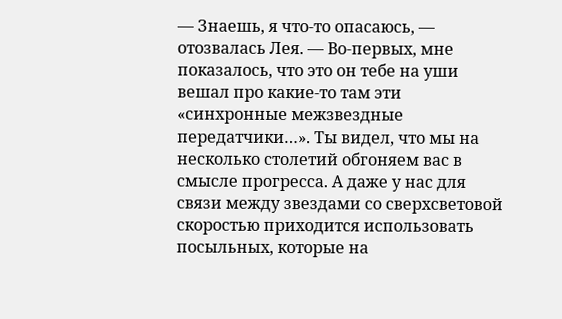— Знаешь, я что-то опасаюсь, — отозвалась Лея. — Во-первых, мне показалось, что это он тебе на уши вешал про какие-то там эти «синхронные межзвездные передатчики…». Ты видел, что мы на несколько столетий обгоняем вас в смысле прогресса. А даже у нас для связи между звездами со сверхсветовой скоростью приходится использовать посыльных, которые на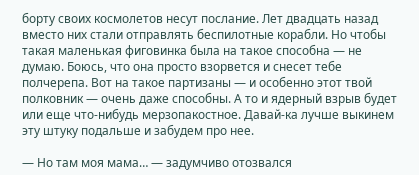борту своих космолетов несут послание. Лет двадцать назад вместо них стали отправлять беспилотные корабли. Но чтобы такая маленькая фиговинка была на такое способна — не думаю. Боюсь, что она просто взорвется и снесет тебе полчерепа. Вот на такое партизаны — и особенно этот твой полковник — очень даже способны. А то и ядерный взрыв будет или еще что-нибудь мерзопакостное. Давай-ка лучше выкинем эту штуку подальше и забудем про нее.

— Но там моя мама… — задумчиво отозвался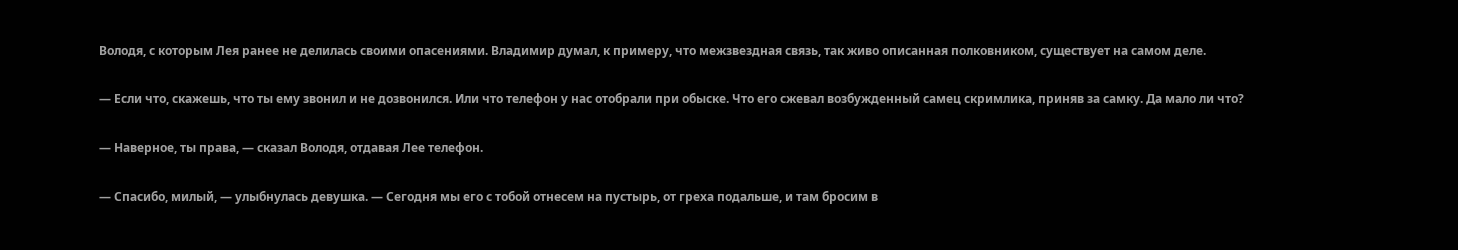Володя, с которым Лея ранее не делилась своими опасениями. Владимир думал, к примеру, что межзвездная связь, так живо описанная полковником, существует на самом деле.

— Если что, скажешь, что ты ему звонил и не дозвонился. Или что телефон у нас отобрали при обыске. Что его сжевал возбужденный самец скримлика, приняв за самку. Да мало ли что?

— Наверное, ты права, — сказал Володя, отдавая Лее телефон.

— Спасибо, милый, — улыбнулась девушка. — Сегодня мы его с тобой отнесем на пустырь, от греха подальше, и там бросим в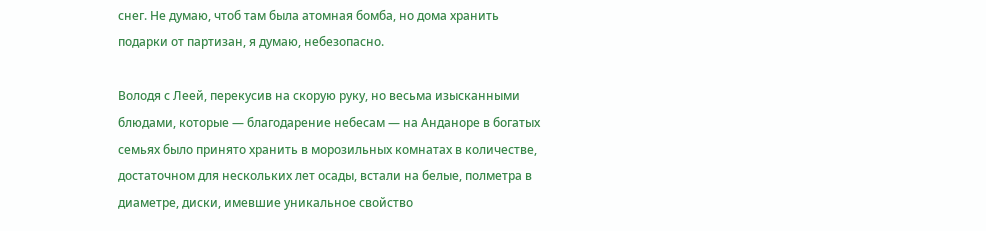снег. Не думаю, чтоб там была атомная бомба, но дома хранить подарки от партизан, я думаю, небезопасно.

Володя с Леей, перекусив на скорую руку, но весьма изысканными блюдами, которые — благодарение небесам — на Анданоре в богатых семьях было принято хранить в морозильных комнатах в количестве, достаточном для нескольких лет осады, встали на белые, полметра в диаметре, диски, имевшие уникальное свойство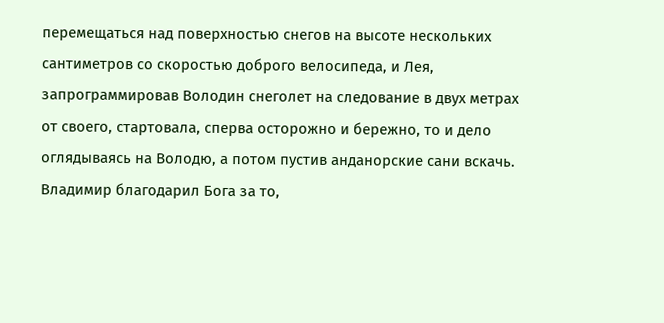перемещаться над поверхностью снегов на высоте нескольких сантиметров со скоростью доброго велосипеда, и Лея, запрограммировав Володин снеголет на следование в двух метрах от своего, стартовала, сперва осторожно и бережно, то и дело оглядываясь на Володю, а потом пустив анданорские сани вскачь. Владимир благодарил Бога за то,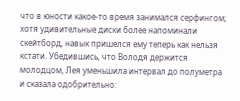что в юности какое-то время занимался серфингом; хотя удивительные диски более напоминали скейтборд, навык пришелся ему теперь как нельзя кстати. Убедившись, что Володя держится молодцом, Лея уменьшила интервал до полуметра и сказала одобрительно: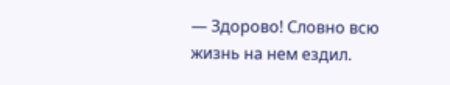— Здорово! Словно всю жизнь на нем ездил.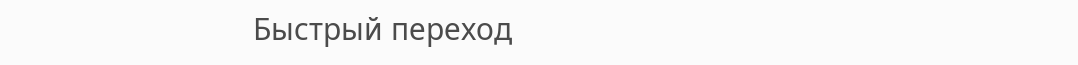Быстрый переход